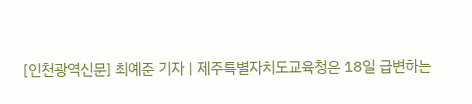[인천광역신문] 최예준 기자 | 제주특별자치도교육청은 18일 급변하는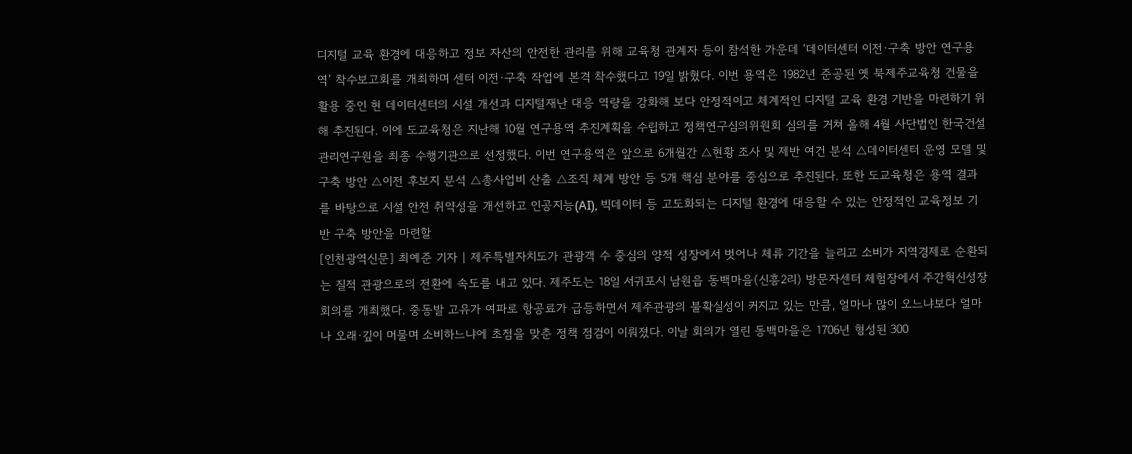디지털 교육 환경에 대응하고 정보 자산의 안전한 관리를 위해 교육청 관계자 등이 참석한 가운데 ‘데이터센터 이전·구축 방안 연구용역’ 착수보고회를 개최하며 센터 이전·구축 작업에 본격 착수했다고 19일 밝혔다. 이번 용역은 1982년 준공된 옛 북제주교육청 건물을 활용 중인 현 데이터센터의 시설 개선과 디지털재난 대응 역량을 강화해 보다 안정적이고 체계적인 디지털 교육 환경 기반을 마련하기 위해 추진된다. 이에 도교육청은 지난해 10월 연구용역 추진계획을 수립하고 정책연구심의위원회 심의를 거쳐 올해 4월 사단법인 한국건설관리연구원을 최종 수행기관으로 선정했다. 이번 연구용역은 앞으로 6개월간 △현황 조사 및 제반 여건 분석 △데이터센터 운영 모델 및 구축 방안 △이전 후보지 분석 △총사업비 산출 △조직 체계 방안 등 5개 핵심 분야를 중심으로 추진된다. 또한 도교육청은 용역 결과를 바탕으로 시설 안전 취약성을 개선하고 인공지능(AI), 빅데이터 등 고도화되는 디지털 환경에 대응할 수 있는 안정적인 교육정보 기반 구축 방안을 마련할
[인천광역신문] 최예준 기자 | 제주특별자치도가 관광객 수 중심의 양적 성장에서 벗어나 체류 기간을 늘리고 소비가 지역경제로 순환되는 질적 관광으로의 전환에 속도를 내고 있다. 제주도는 18일 서귀포시 남원읍 동백마을(신흥2리) 방문자센터 체험장에서 주간혁신성장회의를 개최했다. 중동발 고유가 여파로 항공료가 급등하면서 제주관광의 불확실성이 커지고 있는 만큼, 얼마나 많이 오느냐보다 얼마나 오래·깊이 머물며 소비하느냐에 초점을 맞춘 정책 점검이 이뤄졌다. 이날 회의가 열린 동백마을은 1706년 형성된 300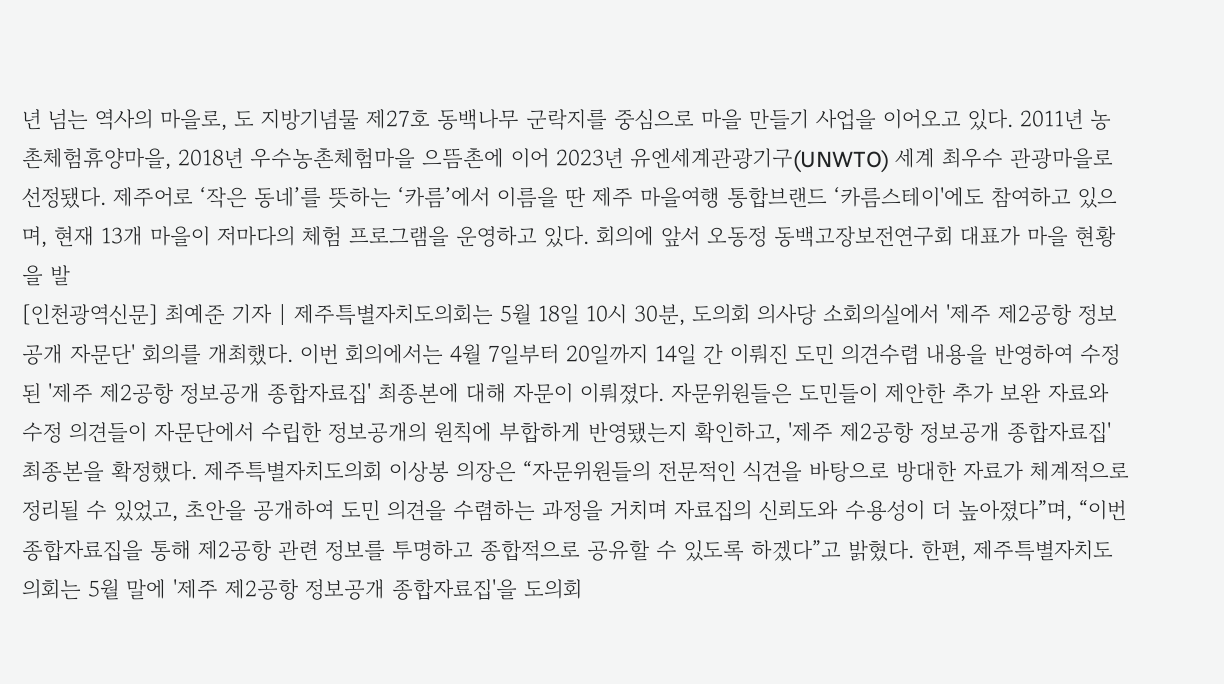년 넘는 역사의 마을로, 도 지방기념물 제27호 동백나무 군락지를 중심으로 마을 만들기 사업을 이어오고 있다. 2011년 농촌체험휴양마을, 2018년 우수농촌체험마을 으뜸촌에 이어 2023년 유엔세계관광기구(UNWTO) 세계 최우수 관광마을로 선정됐다. 제주어로 ‘작은 동네’를 뜻하는 ‘카름’에서 이름을 딴 제주 마을여행 통합브랜드 ‘카름스테이'에도 참여하고 있으며, 현재 13개 마을이 저마다의 체험 프로그램을 운영하고 있다. 회의에 앞서 오동정 동백고장보전연구회 대표가 마을 현황을 발
[인천광역신문] 최예준 기자 | 제주특별자치도의회는 5월 18일 10시 30분, 도의회 의사당 소회의실에서 '제주 제2공항 정보공개 자문단' 회의를 개최했다. 이번 회의에서는 4월 7일부터 20일까지 14일 간 이뤄진 도민 의견수렴 내용을 반영하여 수정된 '제주 제2공항 정보공개 종합자료집' 최종본에 대해 자문이 이뤄졌다. 자문위원들은 도민들이 제안한 추가 보완 자료와 수정 의견들이 자문단에서 수립한 정보공개의 원칙에 부합하게 반영됐는지 확인하고, '제주 제2공항 정보공개 종합자료집' 최종본을 확정했다. 제주특별자치도의회 이상봉 의장은 “자문위원들의 전문적인 식견을 바탕으로 방대한 자료가 체계적으로 정리될 수 있었고, 초안을 공개하여 도민 의견을 수렴하는 과정을 거치며 자료집의 신뢰도와 수용성이 더 높아졌다”며, “이번 종합자료집을 통해 제2공항 관련 정보를 투명하고 종합적으로 공유할 수 있도록 하겠다”고 밝혔다. 한편, 제주특별자치도의회는 5월 말에 '제주 제2공항 정보공개 종합자료집'을 도의회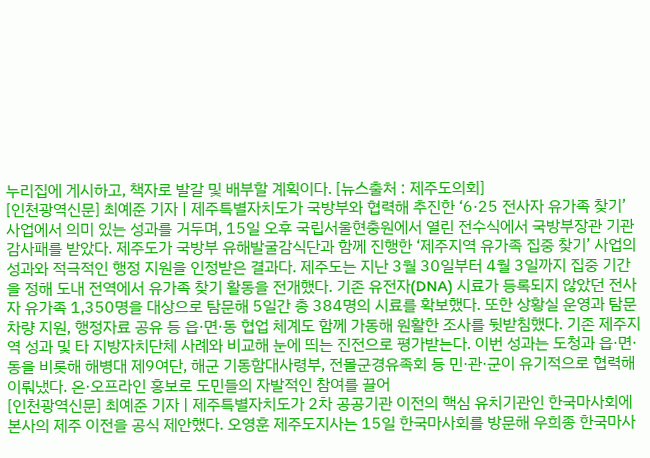누리집에 게시하고, 책자로 발갈 및 배부할 계획이다. [뉴스출처 : 제주도의회]
[인천광역신문] 최예준 기자 | 제주특별자치도가 국방부와 협력해 추진한 ‘6·25 전사자 유가족 찾기’ 사업에서 의미 있는 성과를 거두며, 15일 오후 국립서울현충원에서 열린 전수식에서 국방부장관 기관감사패를 받았다. 제주도가 국방부 유해발굴감식단과 함께 진행한 ‘제주지역 유가족 집중 찾기’ 사업의 성과와 적극적인 행정 지원을 인정받은 결과다. 제주도는 지난 3월 30일부터 4월 3일까지 집중 기간을 정해 도내 전역에서 유가족 찾기 활동을 전개했다. 기존 유전자(DNA) 시료가 등록되지 않았던 전사자 유가족 1,350명을 대상으로 탐문해 5일간 총 384명의 시료를 확보했다. 또한 상황실 운영과 탐문 차량 지원, 행정자료 공유 등 읍·면·동 협업 체계도 함께 가동해 원활한 조사를 뒷받침했다. 기존 제주지역 성과 및 타 지방자치단체 사례와 비교해 눈에 띄는 진전으로 평가받는다. 이번 성과는 도청과 읍·면·동을 비롯해 해병대 제9여단, 해군 기동함대사령부, 전몰군경유족회 등 민·관·군이 유기적으로 협력해 이뤄냈다. 온·오프라인 홍보로 도민들의 자발적인 참여를 끌어
[인천광역신문] 최예준 기자 | 제주특별자치도가 2차 공공기관 이전의 핵심 유치기관인 한국마사회에 본사의 제주 이전을 공식 제안했다. 오영훈 제주도지사는 15일 한국마사회를 방문해 우희종 한국마사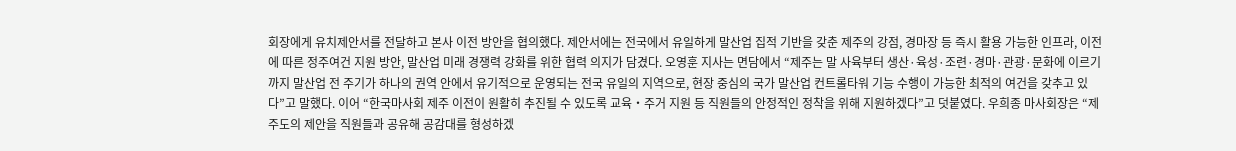회장에게 유치제안서를 전달하고 본사 이전 방안을 협의했다. 제안서에는 전국에서 유일하게 말산업 집적 기반을 갖춘 제주의 강점, 경마장 등 즉시 활용 가능한 인프라, 이전에 따른 정주여건 지원 방안, 말산업 미래 경쟁력 강화를 위한 협력 의지가 담겼다. 오영훈 지사는 면담에서 “제주는 말 사육부터 생산·육성·조련·경마·관광·문화에 이르기까지 말산업 전 주기가 하나의 권역 안에서 유기적으로 운영되는 전국 유일의 지역으로, 현장 중심의 국가 말산업 컨트롤타워 기능 수행이 가능한 최적의 여건을 갖추고 있다”고 말했다. 이어 “한국마사회 제주 이전이 원활히 추진될 수 있도록 교육‧주거 지원 등 직원들의 안정적인 정착을 위해 지원하겠다”고 덧붙였다. 우희종 마사회장은 “제주도의 제안을 직원들과 공유해 공감대를 형성하겠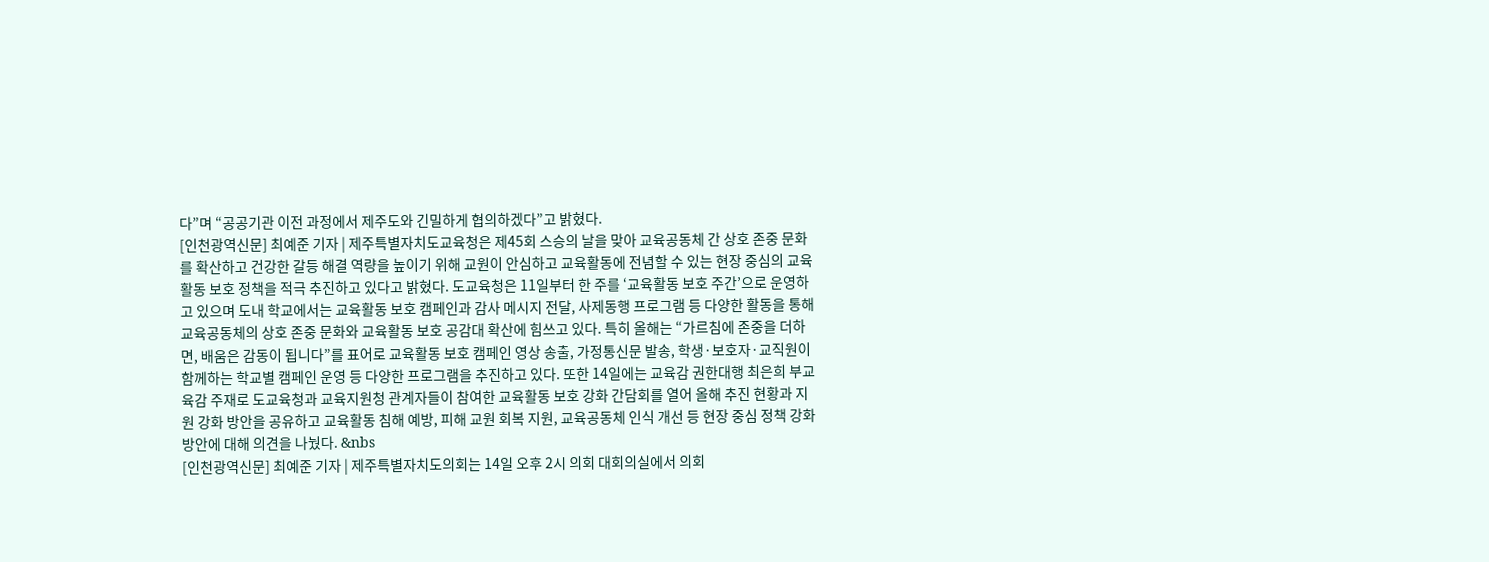다”며 “공공기관 이전 과정에서 제주도와 긴밀하게 협의하겠다”고 밝혔다.
[인천광역신문] 최예준 기자 | 제주특별자치도교육청은 제45회 스승의 날을 맞아 교육공동체 간 상호 존중 문화를 확산하고 건강한 갈등 해결 역량을 높이기 위해 교원이 안심하고 교육활동에 전념할 수 있는 현장 중심의 교육활동 보호 정책을 적극 추진하고 있다고 밝혔다. 도교육청은 11일부터 한 주를 ‘교육활동 보호 주간’으로 운영하고 있으며 도내 학교에서는 교육활동 보호 캠페인과 감사 메시지 전달, 사제동행 프로그램 등 다양한 활동을 통해 교육공동체의 상호 존중 문화와 교육활동 보호 공감대 확산에 힘쓰고 있다. 특히 올해는 “가르침에 존중을 더하면, 배움은 감동이 됩니다”를 표어로 교육활동 보호 캠페인 영상 송출, 가정통신문 발송, 학생·보호자·교직원이 함께하는 학교별 캠페인 운영 등 다양한 프로그램을 추진하고 있다. 또한 14일에는 교육감 권한대행 최은희 부교육감 주재로 도교육청과 교육지원청 관계자들이 참여한 교육활동 보호 강화 간담회를 열어 올해 추진 현황과 지원 강화 방안을 공유하고 교육활동 침해 예방, 피해 교원 회복 지원, 교육공동체 인식 개선 등 현장 중심 정책 강화 방안에 대해 의견을 나눴다. &nbs
[인천광역신문] 최예준 기자 | 제주특별자치도의회는 14일 오후 2시 의회 대회의실에서 의회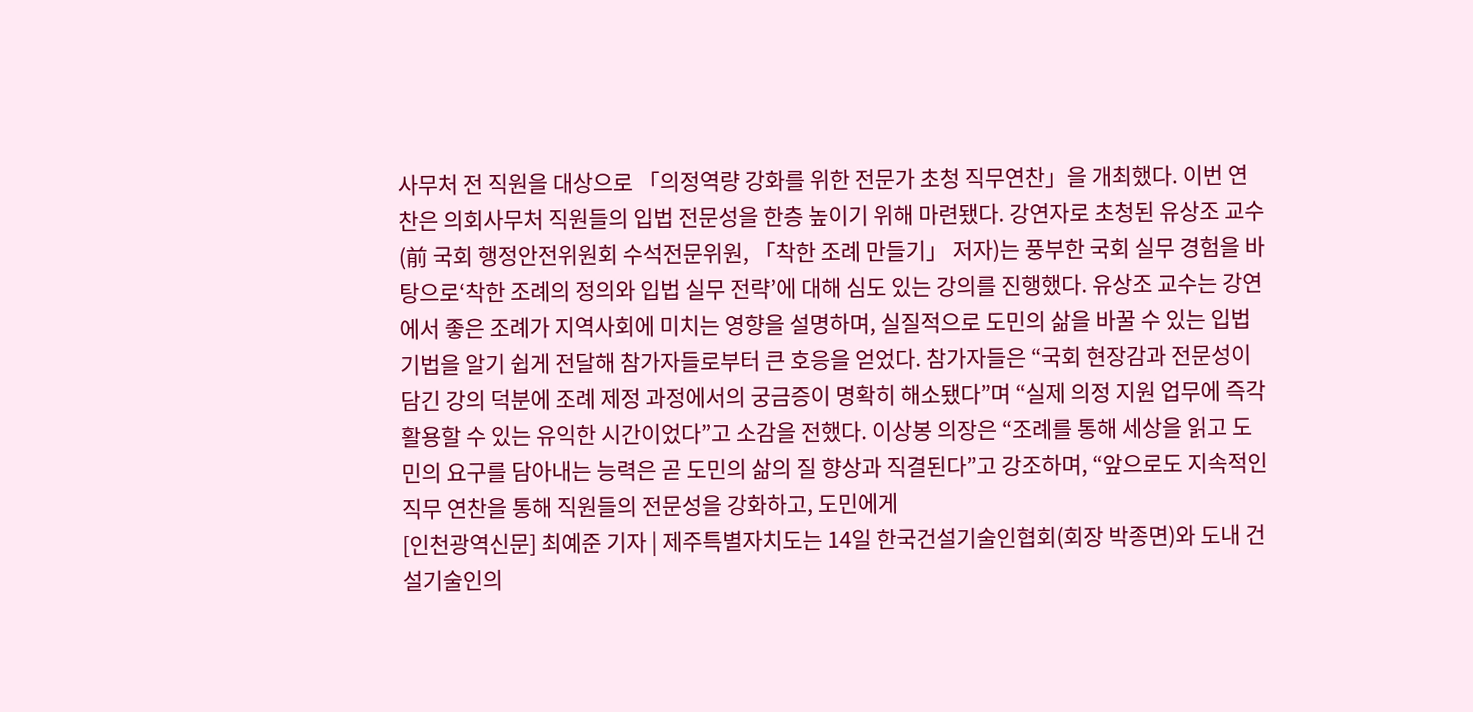사무처 전 직원을 대상으로 「의정역량 강화를 위한 전문가 초청 직무연찬」을 개최했다. 이번 연찬은 의회사무처 직원들의 입법 전문성을 한층 높이기 위해 마련됐다. 강연자로 초청된 유상조 교수(前 국회 행정안전위원회 수석전문위원, 「착한 조례 만들기」 저자)는 풍부한 국회 실무 경험을 바탕으로‘착한 조례의 정의와 입법 실무 전략’에 대해 심도 있는 강의를 진행했다. 유상조 교수는 강연에서 좋은 조례가 지역사회에 미치는 영향을 설명하며, 실질적으로 도민의 삶을 바꿀 수 있는 입법 기법을 알기 쉽게 전달해 참가자들로부터 큰 호응을 얻었다. 참가자들은 “국회 현장감과 전문성이 담긴 강의 덕분에 조례 제정 과정에서의 궁금증이 명확히 해소됐다”며 “실제 의정 지원 업무에 즉각 활용할 수 있는 유익한 시간이었다”고 소감을 전했다. 이상봉 의장은 “조례를 통해 세상을 읽고 도민의 요구를 담아내는 능력은 곧 도민의 삶의 질 향상과 직결된다”고 강조하며, “앞으로도 지속적인 직무 연찬을 통해 직원들의 전문성을 강화하고, 도민에게
[인천광역신문] 최예준 기자 | 제주특별자치도는 14일 한국건설기술인협회(회장 박종면)와 도내 건설기술인의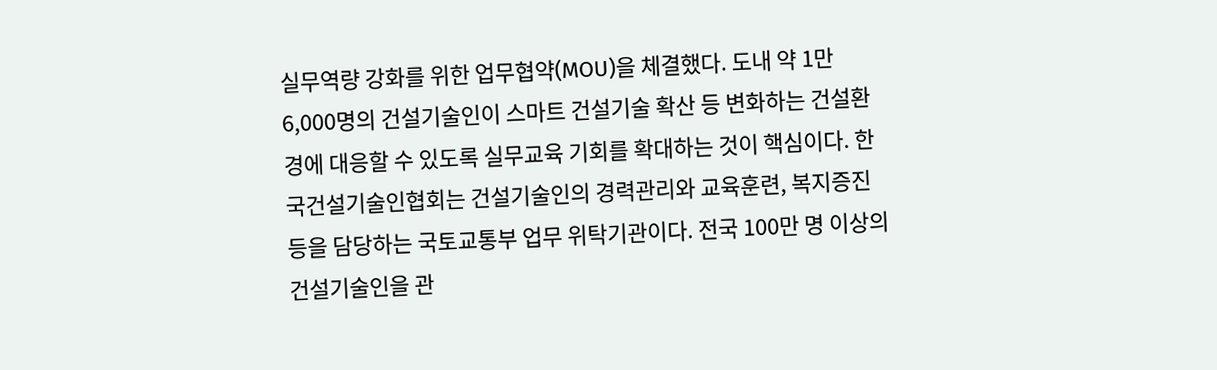실무역량 강화를 위한 업무협약(MOU)을 체결했다. 도내 약 1만 6,000명의 건설기술인이 스마트 건설기술 확산 등 변화하는 건설환경에 대응할 수 있도록 실무교육 기회를 확대하는 것이 핵심이다. 한국건설기술인협회는 건설기술인의 경력관리와 교육훈련, 복지증진 등을 담당하는 국토교통부 업무 위탁기관이다. 전국 100만 명 이상의 건설기술인을 관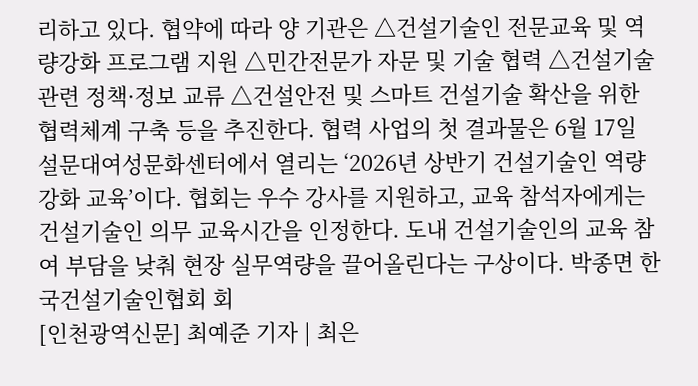리하고 있다. 협약에 따라 양 기관은 △건설기술인 전문교육 및 역량강화 프로그램 지원 △민간전문가 자문 및 기술 협력 △건설기술 관련 정책·정보 교류 △건설안전 및 스마트 건설기술 확산을 위한 협력체계 구축 등을 추진한다. 협력 사업의 첫 결과물은 6월 17일 설문대여성문화센터에서 열리는 ‘2026년 상반기 건설기술인 역량강화 교육’이다. 협회는 우수 강사를 지원하고, 교육 참석자에게는 건설기술인 의무 교육시간을 인정한다. 도내 건설기술인의 교육 참여 부담을 낮춰 현장 실무역량을 끌어올린다는 구상이다. 박종면 한국건설기술인협회 회
[인천광역신문] 최예준 기자 | 최은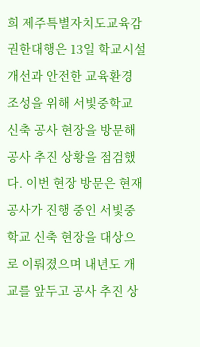희 제주특별자치도교육감 권한대행은 13일 학교시설 개선과 안전한 교육환경 조성을 위해 서빛중학교 신축 공사 현장을 방문해 공사 추진 상황을 점검했다. 이번 현장 방문은 현재 공사가 진행 중인 서빛중학교 신축 현장을 대상으로 이뤄졌으며 내년도 개교를 앞두고 공사 추진 상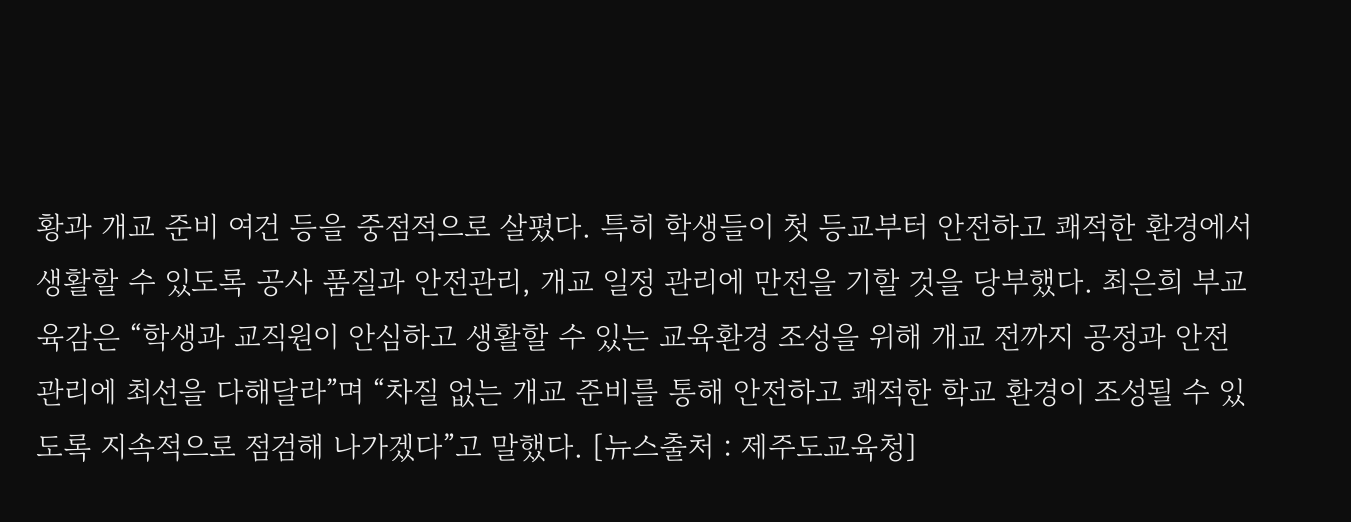황과 개교 준비 여건 등을 중점적으로 살폈다. 특히 학생들이 첫 등교부터 안전하고 쾌적한 환경에서 생활할 수 있도록 공사 품질과 안전관리, 개교 일정 관리에 만전을 기할 것을 당부했다. 최은희 부교육감은 “학생과 교직원이 안심하고 생활할 수 있는 교육환경 조성을 위해 개교 전까지 공정과 안전관리에 최선을 다해달라”며 “차질 없는 개교 준비를 통해 안전하고 쾌적한 학교 환경이 조성될 수 있도록 지속적으로 점검해 나가겠다”고 말했다. [뉴스출처 : 제주도교육청]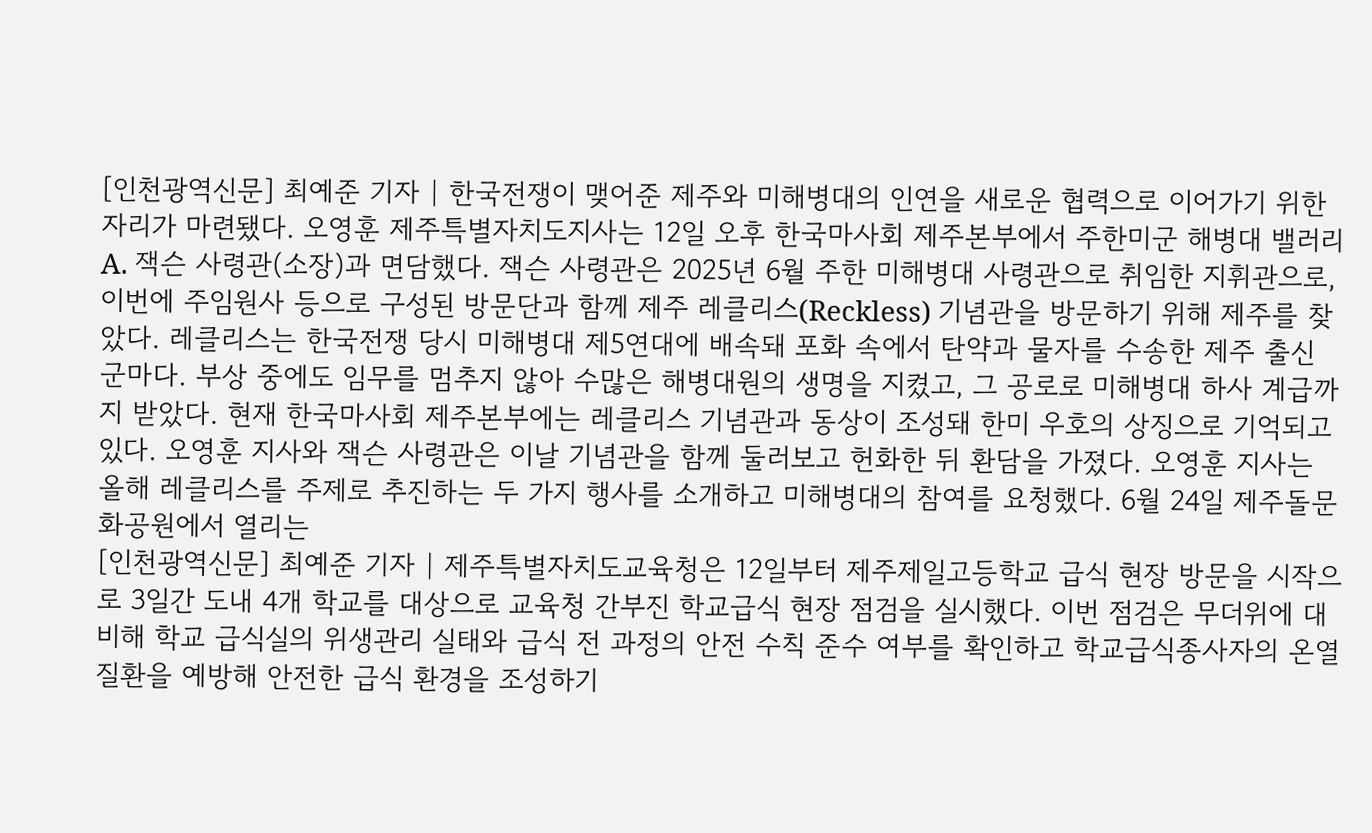[인천광역신문] 최예준 기자 | 한국전쟁이 맺어준 제주와 미해병대의 인연을 새로운 협력으로 이어가기 위한 자리가 마련됐다. 오영훈 제주특별자치도지사는 12일 오후 한국마사회 제주본부에서 주한미군 해병대 밸러리 A. 잭슨 사령관(소장)과 면담했다. 잭슨 사령관은 2025년 6월 주한 미해병대 사령관으로 취임한 지휘관으로, 이번에 주임원사 등으로 구성된 방문단과 함께 제주 레클리스(Reckless) 기념관을 방문하기 위해 제주를 찾았다. 레클리스는 한국전쟁 당시 미해병대 제5연대에 배속돼 포화 속에서 탄약과 물자를 수송한 제주 출신 군마다. 부상 중에도 임무를 멈추지 않아 수많은 해병대원의 생명을 지켰고, 그 공로로 미해병대 하사 계급까지 받았다. 현재 한국마사회 제주본부에는 레클리스 기념관과 동상이 조성돼 한미 우호의 상징으로 기억되고 있다. 오영훈 지사와 잭슨 사령관은 이날 기념관을 함께 둘러보고 헌화한 뒤 환담을 가졌다. 오영훈 지사는 올해 레클리스를 주제로 추진하는 두 가지 행사를 소개하고 미해병대의 참여를 요청했다. 6월 24일 제주돌문화공원에서 열리는
[인천광역신문] 최예준 기자 | 제주특별자치도교육청은 12일부터 제주제일고등학교 급식 현장 방문을 시작으로 3일간 도내 4개 학교를 대상으로 교육청 간부진 학교급식 현장 점검을 실시했다. 이번 점검은 무더위에 대비해 학교 급식실의 위생관리 실태와 급식 전 과정의 안전 수칙 준수 여부를 확인하고 학교급식종사자의 온열질환을 예방해 안전한 급식 환경을 조성하기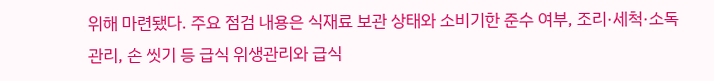위해 마련됐다. 주요 점검 내용은 식재료 보관 상태와 소비기한 준수 여부, 조리·세척·소독 관리, 손 씻기 등 급식 위생관리와 급식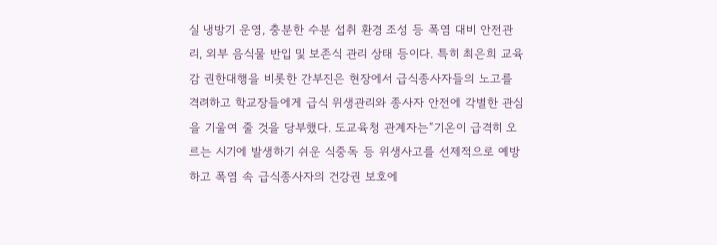실 냉방기 운영, 충분한 수분 섭취 환경 조성 등 폭염 대비 안전관리, 외부 음식물 반입 및 보존식 관리 상태 등이다. 특히 최은희 교육감 권한대행을 비롯한 간부진은 현장에서 급식종사자들의 노고를 격려하고 학교장들에게 급식 위생관리와 종사자 안전에 각별한 관심을 기울여 줄 것을 당부했다. 도교육청 관계자는“기온이 급격히 오르는 시기에 발생하기 쉬운 식중독 등 위생사고를 선제적으로 예방하고 폭염 속 급식종사자의 건강권 보호에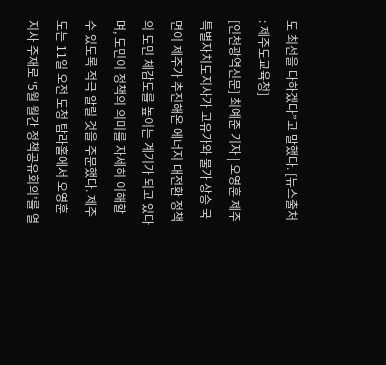도 최선을 다하겠다”고 말했다. [뉴스출처 : 제주도교육청]
[인천광역신문] 최예준 기자 | 오영훈 제주특별자치도지사가 고유가와 물가 상승 국면이 제주가 추진해온 에너지 대전환 정책의 도민 체감도를 높이는 계기가 되고 있다며, 도민이 정책의 의미를 자세히 이해할 수 있도록 적극 알릴 것을 주문했다. 제주도는 11일 오전 도청 탐라홀에서 오영훈 지사 주재로 ‘5월 월간 정책공유회의’를 열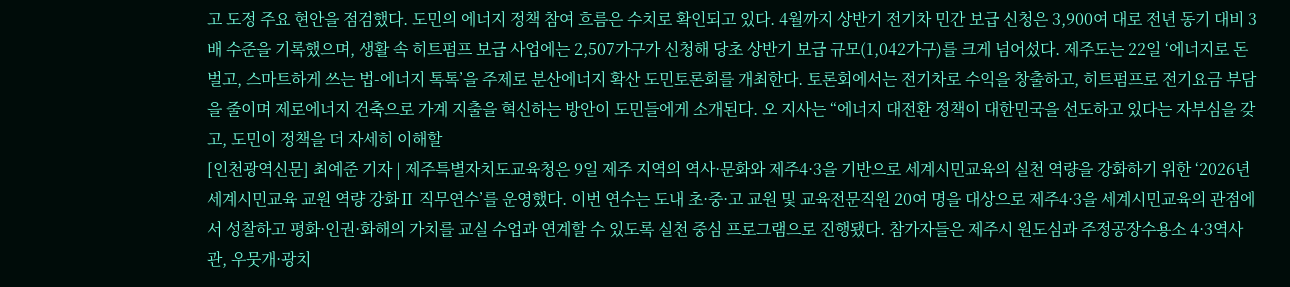고 도정 주요 현안을 점검했다. 도민의 에너지 정책 참여 흐름은 수치로 확인되고 있다. 4월까지 상반기 전기차 민간 보급 신청은 3,900여 대로 전년 동기 대비 3배 수준을 기록했으며, 생활 속 히트펌프 보급 사업에는 2,507가구가 신청해 당초 상반기 보급 규모(1,042가구)를 크게 넘어섰다. 제주도는 22일 ‘에너지로 돈 벌고, 스마트하게 쓰는 법-에너지 톡톡’을 주제로 분산에너지 확산 도민토론회를 개최한다. 토론회에서는 전기차로 수익을 창출하고, 히트펌프로 전기요금 부담을 줄이며 제로에너지 건축으로 가계 지출을 혁신하는 방안이 도민들에게 소개된다. 오 지사는 “에너지 대전환 정책이 대한민국을 선도하고 있다는 자부심을 갖고, 도민이 정책을 더 자세히 이해할
[인천광역신문] 최예준 기자 | 제주특별자치도교육청은 9일 제주 지역의 역사·문화와 제주4·3을 기반으로 세계시민교육의 실천 역량을 강화하기 위한 ‘2026년 세계시민교육 교원 역량 강화Ⅱ 직무연수’를 운영했다. 이번 연수는 도내 초·중·고 교원 및 교육전문직원 20여 명을 대상으로 제주4·3을 세계시민교육의 관점에서 성찰하고 평화·인권·화해의 가치를 교실 수업과 연계할 수 있도록 실천 중심 프로그램으로 진행됐다. 참가자들은 제주시 원도심과 주정공장수용소 4·3역사관, 우뭇개·광치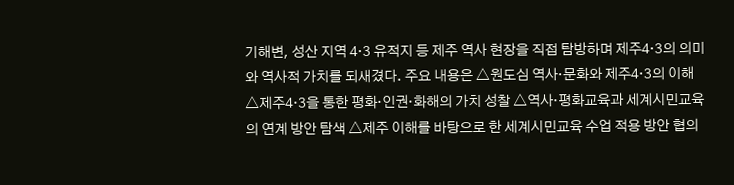기해변, 성산 지역 4·3 유적지 등 제주 역사 현장을 직접 탐방하며 제주4·3의 의미와 역사적 가치를 되새겼다. 주요 내용은 △원도심 역사·문화와 제주4·3의 이해 △제주4·3을 통한 평화·인권·화해의 가치 성찰 △역사·평화교육과 세계시민교육의 연계 방안 탐색 △제주 이해를 바탕으로 한 세계시민교육 수업 적용 방안 협의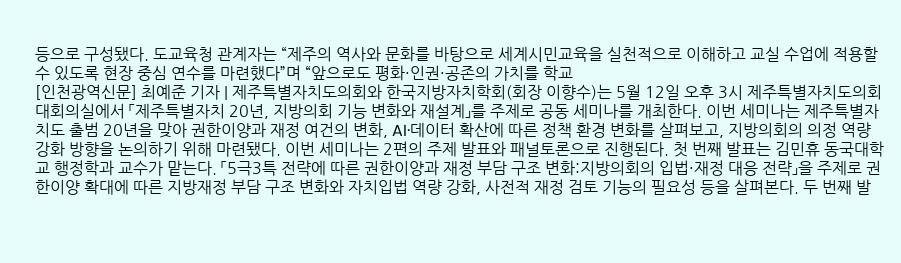등으로 구성됐다. 도교육청 관계자는 “제주의 역사와 문화를 바탕으로 세계시민교육을 실천적으로 이해하고 교실 수업에 적용할 수 있도록 현장 중심 연수를 마련했다”며 “앞으로도 평화·인권·공존의 가치를 학교
[인천광역신문] 최예준 기자 | 제주특별자치도의회와 한국지방자치학회(회장 이향수)는 5월 12일 오후 3시 제주특별자치도의회 대회의실에서 「제주특별자치 20년, 지방의회 기능 변화와 재설계」를 주제로 공동 세미나를 개최한다. 이번 세미나는 제주특별자치도 출범 20년을 맞아 권한이양과 재정 여건의 변화, AI·데이터 확산에 따른 정책 환경 변화를 살펴보고, 지방의회의 의정 역량 강화 방향을 논의하기 위해 마련됐다. 이번 세미나는 2편의 주제 발표와 패널토론으로 진행된다. 첫 번째 발표는 김민휴 동국대학교 행정학과 교수가 맡는다. 「5극3특 전략에 따른 권한이양과 재정 부담 구조 변화:지방의회의 입법·재정 대응 전략」을 주제로 권한이양 확대에 따른 지방재정 부담 구조 변화와 자치입법 역량 강화, 사전적 재정 검토 기능의 필요성 등을 살펴본다. 두 번째 발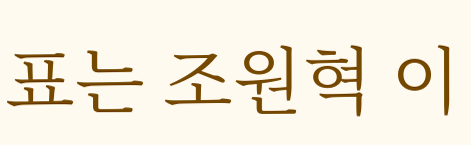표는 조원혁 이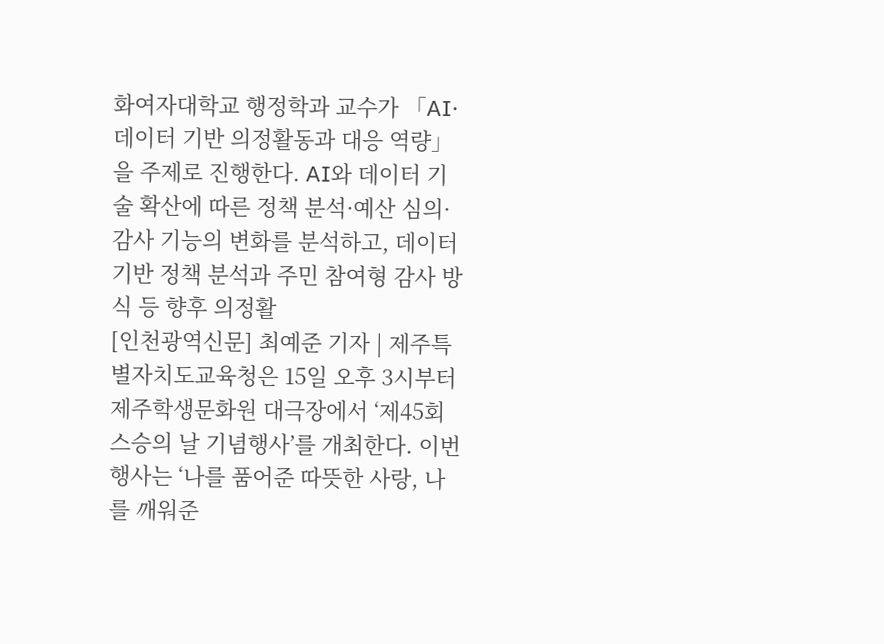화여자대학교 행정학과 교수가 「AI·데이터 기반 의정활동과 대응 역량」을 주제로 진행한다. AI와 데이터 기술 확산에 따른 정책 분석·예산 심의·감사 기능의 변화를 분석하고, 데이터 기반 정책 분석과 주민 참여형 감사 방식 등 향후 의정활
[인천광역신문] 최예준 기자 | 제주특별자치도교육청은 15일 오후 3시부터 제주학생문화원 대극장에서 ‘제45회 스승의 날 기념행사’를 개최한다. 이번 행사는 ‘나를 품어준 따뜻한 사랑, 나를 깨워준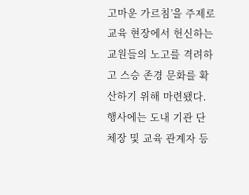고마운 가르침’을 주제로 교육 현장에서 헌신하는 교원들의 노고를 격려하고 스승 존경 문화를 확산하기 위해 마련됐다. 행사에는 도내 기관 단체장 및 교육 관계자 등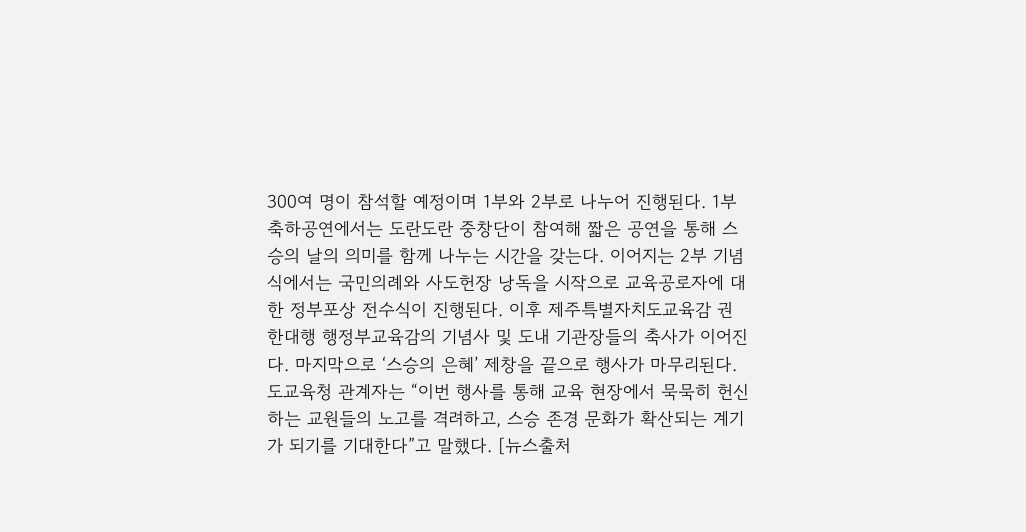300여 명이 참석할 예정이며 1부와 2부로 나누어 진행된다. 1부 축하공연에서는 도란도란 중창단이 참여해 짧은 공연을 통해 스승의 날의 의미를 함께 나누는 시간을 갖는다. 이어지는 2부 기념식에서는 국민의례와 사도헌장 낭독을 시작으로 교육공로자에 대한 정부포상 전수식이 진행된다. 이후 제주특별자치도교육감 권한대행 행정부교육감의 기념사 및 도내 기관장들의 축사가 이어진다. 마지막으로 ‘스승의 은혜’ 제창을 끝으로 행사가 마무리된다. 도교육청 관계자는 “이번 행사를 통해 교육 현장에서 묵묵히 헌신하는 교원들의 노고를 격려하고, 스승 존경 문화가 확산되는 계기가 되기를 기대한다”고 말했다. [뉴스출처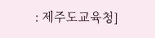: 제주도교육청]